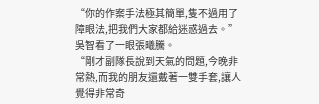“你的作案手法極其簡單,隻不過用了障眼法,把我們大家都給迷惑過去。”吳智看了一眼張曦騰。
“剛才副隊長說到天氣的問題,今晚非常熱,而我的朋友還戴著一雙手套,讓人覺得非常奇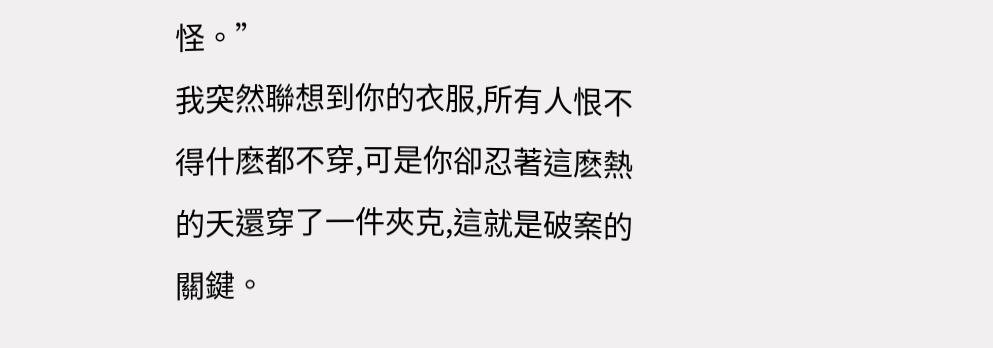怪。”
我突然聯想到你的衣服,所有人恨不得什麽都不穿,可是你卻忍著這麽熱的天還穿了一件夾克,這就是破案的關鍵。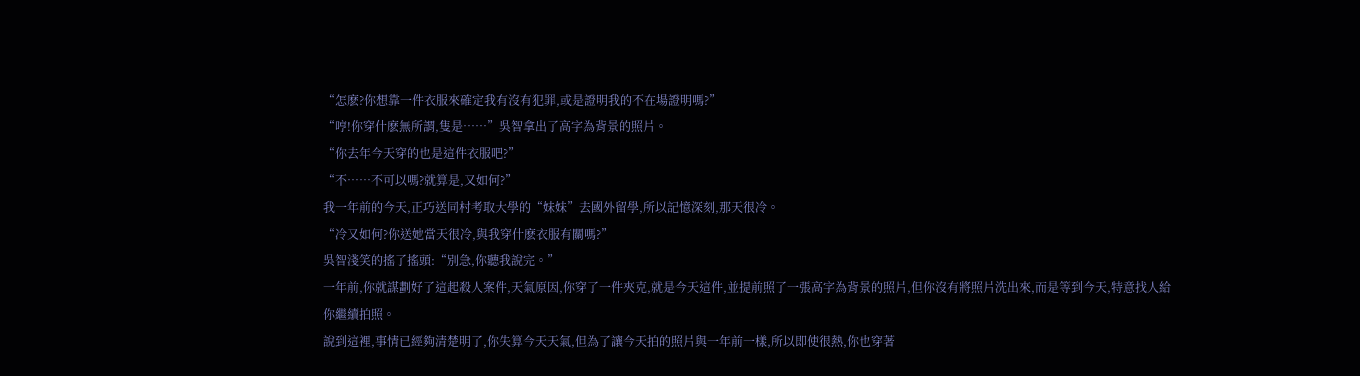“怎麽?你想靠一件衣服來確定我有沒有犯罪,或是證明我的不在場證明嗎?”
“哼!你穿什麽無所謂,隻是……”吳智拿出了高字為背景的照片。
“你去年今天穿的也是這件衣服吧?”
“不……不可以嗎?就算是,又如何?”
我一年前的今天,正巧送同村考取大學的“妹妹”去國外留學,所以記憶深刻,那天很冷。
“冷又如何?你送她當天很冷,與我穿什麽衣服有關嗎?”
吳智淺笑的搖了搖頭:“別急,你聽我說完。”
一年前,你就謀劃好了這起殺人案件,天氣原因,你穿了一件夾克,就是今天這件,並提前照了一張高字為背景的照片,但你沒有將照片洗出來,而是等到今天,特意找人給你繼續拍照。
說到這裡,事情已經夠清楚明了,你失算今天天氣,但為了讓今天拍的照片與一年前一樣,所以即使很熱,你也穿著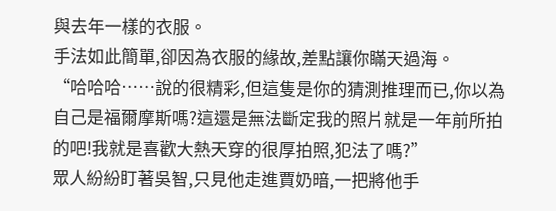與去年一樣的衣服。
手法如此簡單,卻因為衣服的緣故,差點讓你瞞天過海。
“哈哈哈……說的很精彩,但這隻是你的猜測推理而已,你以為自己是福爾摩斯嗎?這還是無法斷定我的照片就是一年前所拍的吧!我就是喜歡大熱天穿的很厚拍照,犯法了嗎?”
眾人紛紛盯著吳智,只見他走進賈奶暗,一把將他手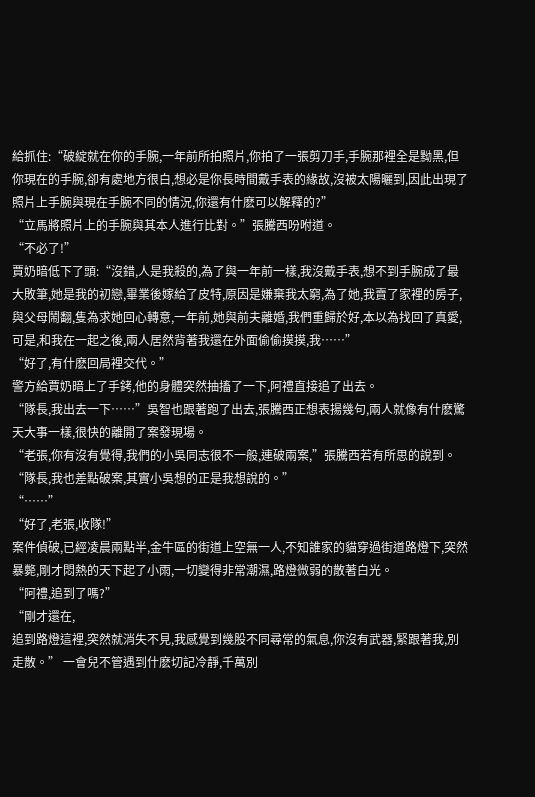給抓住:“破綻就在你的手腕,一年前所拍照片,你拍了一張剪刀手,手腕那裡全是黝黑,但你現在的手腕,卻有處地方很白,想必是你長時間戴手表的緣故,沒被太陽曬到,因此出現了照片上手腕與現在手腕不同的情況,你還有什麽可以解釋的?”
“立馬將照片上的手腕與其本人進行比對。”張騰西吩咐道。
“不必了!”
賈奶暗低下了頭:“沒錯,人是我殺的,為了與一年前一樣,我沒戴手表,想不到手腕成了最大敗筆,她是我的初戀,畢業後嫁給了皮特,原因是嫌棄我太窮,為了她,我賣了家裡的房子,與父母鬧翻,隻為求她回心轉意,一年前,她與前夫離婚,我們重歸於好,本以為找回了真愛,可是,和我在一起之後,兩人居然背著我還在外面偷偷摸摸,我……”
“好了,有什麽回局裡交代。”
警方給賈奶暗上了手銬,他的身體突然抽搐了一下,阿禮直接追了出去。
“隊長,我出去一下……”吳智也跟著跑了出去,張騰西正想表揚幾句,兩人就像有什麽驚天大事一樣,很快的離開了案發現場。
“老張,你有沒有覺得,我們的小吳同志很不一般,連破兩案,”張騰西若有所思的說到。
“隊長,我也差點破案,其實小吳想的正是我想說的。”
“……”
“好了,老張,收隊!”
案件偵破,已經凌晨兩點半,金牛區的街道上空無一人,不知誰家的貓穿過街道路燈下,突然暴斃,剛才悶熱的天下起了小雨,一切變得非常潮濕,路燈微弱的散著白光。
“阿禮,追到了嗎?”
“剛才還在,
追到路燈這裡,突然就消失不見,我感覺到幾股不同尋常的氣息,你沒有武器,緊跟著我,別走散。” 一會兒不管遇到什麽切記冷靜,千萬別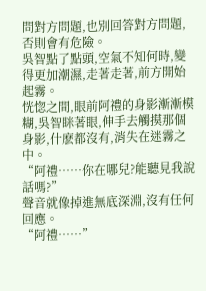問對方問題,也別回答對方問題,否則會有危險。
吳智點了點頭,空氣不知何時,變得更加潮濕,走著走著,前方開始起霧。
恍惚之間,眼前阿禮的身影漸漸模糊,吳智眯著眼,伸手去觸摸那個身影,什麽都沒有,消失在迷霧之中。
“阿禮……你在哪兒?能聽見我說話嗎?”
聲音就像掉進無底深淵,沒有任何回應。
“阿禮……”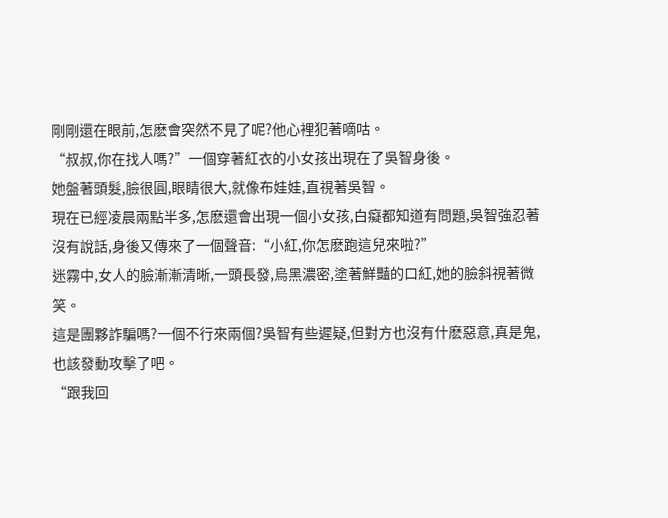剛剛還在眼前,怎麽會突然不見了呢?他心裡犯著嘀咕。
“叔叔,你在找人嗎?”一個穿著紅衣的小女孩出現在了吳智身後。
她盤著頭髮,臉很圓,眼睛很大,就像布娃娃,直視著吳智。
現在已經凌晨兩點半多,怎麽還會出現一個小女孩,白癡都知道有問題,吳智強忍著沒有說話,身後又傳來了一個聲音:“小紅,你怎麽跑這兒來啦?”
迷霧中,女人的臉漸漸清晰,一頭長發,烏黑濃密,塗著鮮豔的口紅,她的臉斜視著微笑。
這是團夥詐騙嗎?一個不行來兩個?吳智有些遲疑,但對方也沒有什麽惡意,真是鬼,也該發動攻擊了吧。
“跟我回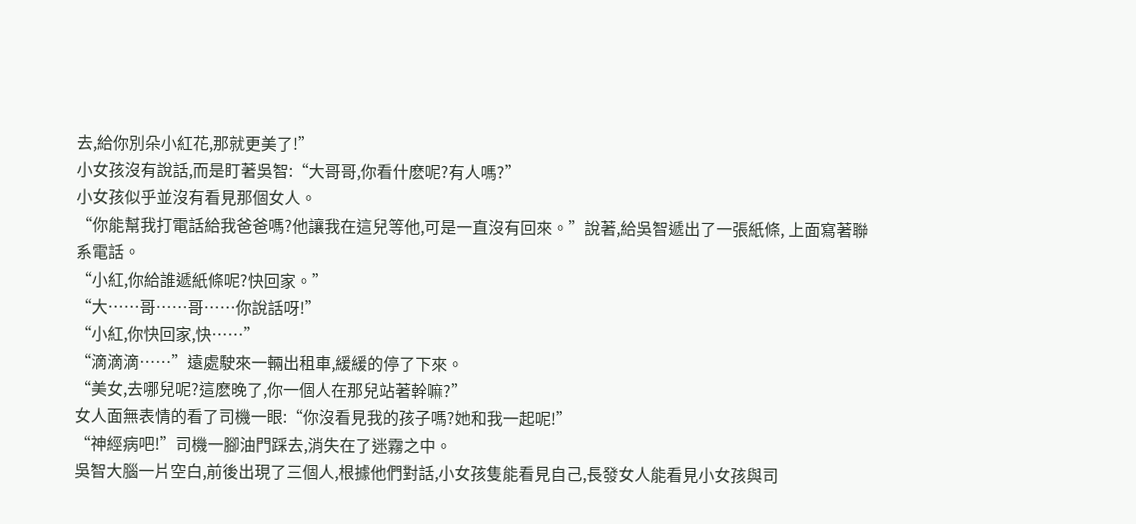去,給你別朵小紅花,那就更美了!”
小女孩沒有說話,而是盯著吳智:“大哥哥,你看什麽呢?有人嗎?”
小女孩似乎並沒有看見那個女人。
“你能幫我打電話給我爸爸嗎?他讓我在這兒等他,可是一直沒有回來。”說著,給吳智遞出了一張紙條, 上面寫著聯系電話。
“小紅,你給誰遞紙條呢?快回家。”
“大……哥……哥……你說話呀!”
“小紅,你快回家,快……”
“滴滴滴……”遠處駛來一輛出租車,緩緩的停了下來。
“美女,去哪兒呢?這麽晚了,你一個人在那兒站著幹嘛?”
女人面無表情的看了司機一眼:“你沒看見我的孩子嗎?她和我一起呢!”
“神經病吧!”司機一腳油門踩去,消失在了迷霧之中。
吳智大腦一片空白,前後出現了三個人,根據他們對話,小女孩隻能看見自己,長發女人能看見小女孩與司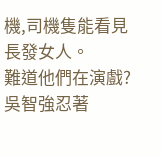機,司機隻能看見長發女人。
難道他們在演戲?吳智強忍著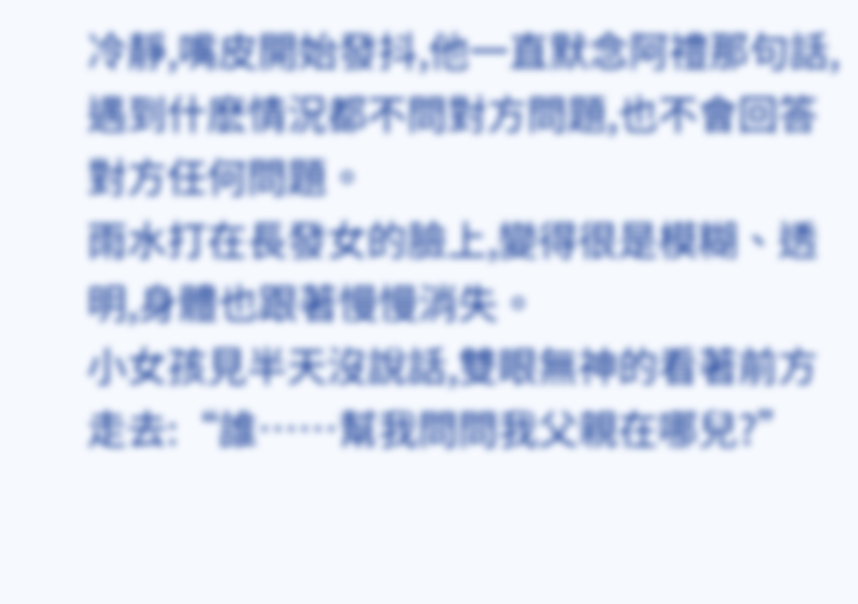冷靜,嘴皮開始發抖,他一直默念阿禮那句話,遇到什麽情況都不問對方問題,也不會回答對方任何問題。
雨水打在長發女的臉上,變得很是模糊、透明,身體也跟著慢慢消失。
小女孩見半天沒說話,雙眼無神的看著前方走去:“誰……幫我問問我父親在哪兒?”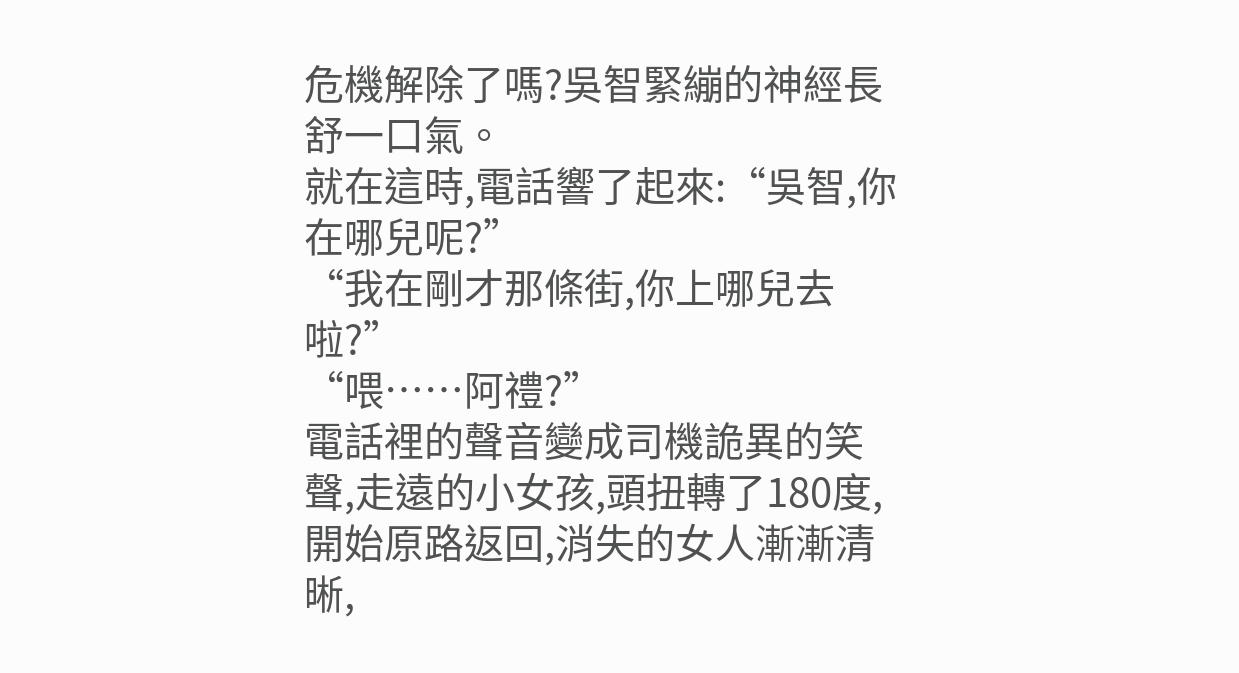危機解除了嗎?吳智緊繃的神經長舒一口氣。
就在這時,電話響了起來:“吳智,你在哪兒呢?”
“我在剛才那條街,你上哪兒去啦?”
“喂……阿禮?”
電話裡的聲音變成司機詭異的笑聲,走遠的小女孩,頭扭轉了180度,開始原路返回,消失的女人漸漸清晰,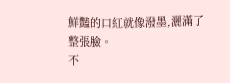鮮豔的口紅就像潑墨,灑滿了整張臉。
不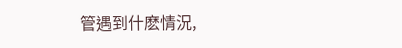管遇到什麽情況,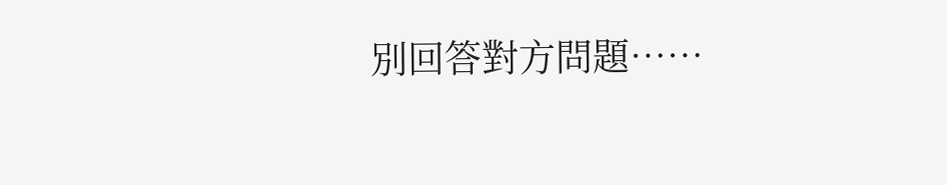別回答對方問題……